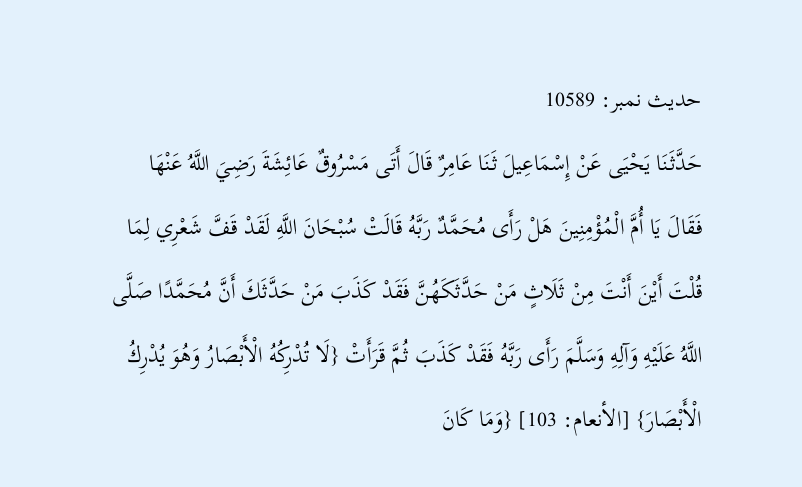حدیث نمبر: 10589
حَدَّثَنَا يَحْيَى عَنْ إِسْمَاعِيلَ ثَنَا عَامِرٌ قَالَ أَتَى مَسْرُوقٌ عَائِشَةَ رَضِيَ اللَّهُ عَنْهَا فَقَالَ يَا أُمَّ الْمُؤْمِنِينَ هَلْ رَأَى مُحَمَّدٌ رَبَّهُ قَالَتْ سُبْحَانَ اللَّهِ لَقَدْ قَفَّ شَعْرِي لِمَا قُلْتَ أَيْنَ أَنْتَ مِنْ ثَلَاثٍ مَنْ حَدَّثَكَهُنَّ فَقَدْ كَذَبَ مَنْ حَدَّثَكَ أَنَّ مُحَمَّدًا صَلَّى اللَّهُ عَلَيْهِ وَآلِهِ وَسَلَّمَ رَأَى رَبَّهُ فَقَدْ كَذَبَ ثُمَّ قَرَأَتْ {لَا تُدْرِكُهُ الْأَبْصَارُ وَهُوَ يُدْرِكُ الْأَبْصَارَ} [الأنعام: 103] {وَمَا كَانَ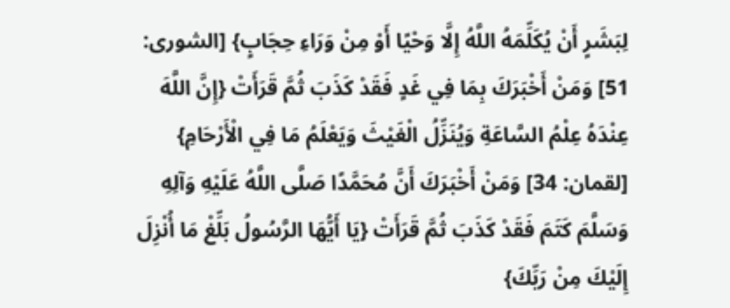لِبَشَرٍ أَنْ يُكَلِّمَهُ اللَّهُ إِلَّا وَحْيًا أَوْ مِنْ وَرَاءِ حِجَابٍ} [الشورى: 51] وَمَنْ أَخْبَرَكَ بِمَا فِي غَدٍ فَقَدْ كَذَبَ ثُمَّ قَرَأَتْ {إِنَّ اللَّهَ عِنْدَهُ عِلْمُ السَّاعَةِ وَيُنَزِّلُ الْغَيْثَ وَيَعْلَمُ مَا فِي الْأَرْحَامِ} [لقمان: 34] وَمَنْ أَخْبَرَكَ أَنَّ مُحَمَّدًا صَلَّى اللَّهُ عَلَيْهِ وَآلِهِ وَسَلَّمَ كَتَمَ فَقَدْ كَذَبَ ثُمَّ قَرَأَتْ {يَا أَيُّهَا الرَّسُولُ بَلِّغْ مَا أُنْزِلَ إِلَيْكَ مِنْ رَبِّكَ}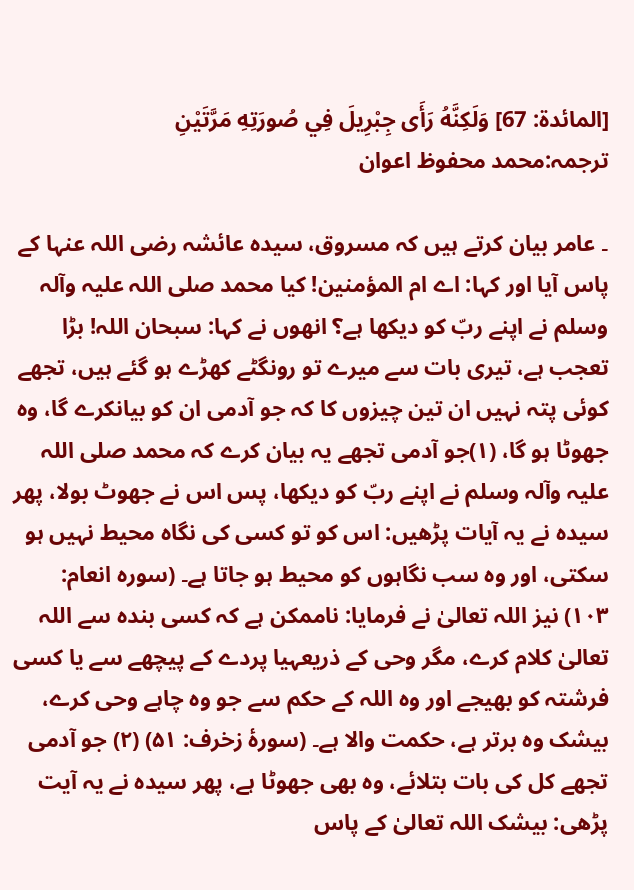[المائدة: 67] وَلَكِنَّهُ رَأَى جِبْرِيلَ فِي صُورَتِهِ مَرَّتَيْنِ
ترجمہ:محمد محفوظ اعوان

۔ عامر بیان کرتے ہیں کہ مسروق، سیدہ عائشہ رضی اللہ عنہا کے پاس آیا اور کہا: اے ام المؤمنین! کیا محمد صلی اللہ علیہ وآلہ وسلم نے اپنے ربّ کو دیکھا ہے؟ انھوں نے کہا: سبحان اللہ! بڑا تعجب ہے، تیری بات سے میرے تو رونگٹے کھڑے ہو گئے ہیں، تجھے کوئی پتہ نہیں ان تین چیزوں کا کہ جو آدمی ان کو بیانکرے گا، وہ جھوٹا ہو گا، (۱)جو آدمی تجھے یہ بیان کرے کہ محمد صلی اللہ علیہ وآلہ وسلم نے اپنے ربّ کو دیکھا، پس اس نے جھوٹ بولا، پھر سیدہ نے یہ آیات پڑھیں: اس کو تو کسی کی نگاہ محیط نہیں ہو سکتی، اور وہ سب نگاہوں کو محیط ہو جاتا ہے۔ (سورہ انعام: ۱۰۳) نیز اللہ تعالیٰ نے فرمایا: ناممکن ہے کہ کسی بندہ سے اللہ تعالیٰ کلام کرے، مگر وحی کے ذریعہیا پردے کے پیچھے سے یا کسی فرشتہ کو بھیجے اور وہ اللہ کے حکم سے جو وہ چاہے وحی کرے، بیشک وہ برتر ہے، حکمت والا ہے۔ (سورۂ زخرف: ۵۱) (۲) جو آدمی تجھے کل کی بات بتلائے، وہ بھی جھوٹا ہے، پھر سیدہ نے یہ آیت پڑھی: بیشک اللہ تعالیٰ کے پاس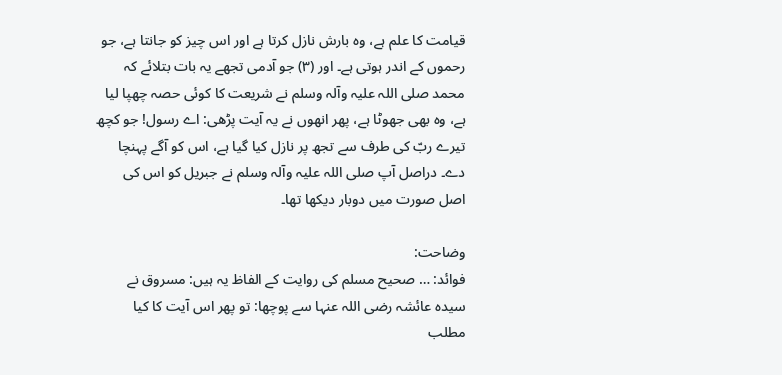قیامت کا علم ہے، وہ بارش نازل کرتا ہے اور اس چیز کو جانتا ہے، جو رحموں کے اندر ہوتی ہے۔ اور (۳) جو آدمی تجھے یہ بات بتلائے کہ محمد صلی اللہ علیہ وآلہ وسلم نے شریعت کا کوئی حصہ چھپا لیا ہے، وہ بھی جھوٹا ہے، پھر انھوں نے یہ آیت پڑھی: اے رسول! جو کچھ تیرے ربّ کی طرف سے تجھ پر نازل کیا گیا ہے، اس کو آگے پہنچا دے۔ دراصل آپ صلی اللہ علیہ وآلہ وسلم نے جبریل کو اس کی اصل صورت میں دوبار دیکھا تھا۔

وضاحت:
فوائد: … صحیح مسلم کی روایت کے الفاظ یہ ہیں: مسروق نے سیدہ عائشہ رضی اللہ عنہا سے پوچھا: تو پھر اس آیت کا کیا مطلب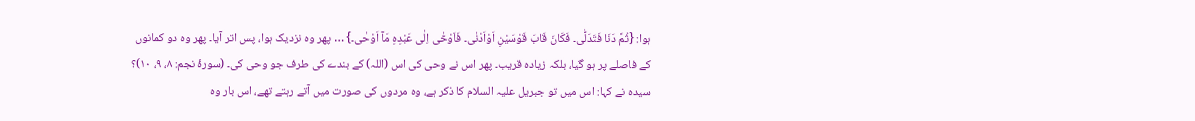ہوا: {ثُمَّ دَنَا فَتَدَلّٰی۔ فَکَانَ قَابَ قَوْسَیْنِ اَوْاَدْنٰی۔ فَاَوْحٰٓی اِلٰی عَبْدِہِ مَآ اَوْحٰی۔} … پھر وہ نزدیک ہوا، پس اتر آیا۔ پھر وہ دو کمانوں کے فاصلے پر ہو گیا، بلکہ زیادہ قریب۔ پھر اس نے وحی کی اس (اللہ) کے بندے کی طرف جو وحی کی۔ (سورۂ نجم: ۸، ۹، ۱۰)؟ سیدہ نے کہا: اس میں تو جبریل علیہ السلام کا ذکر ہے، وہ مردوں کی صورت میں آتے رہتے تھے، اس بار وہ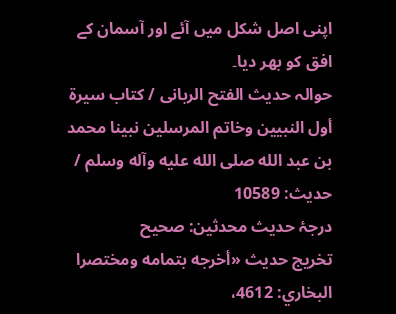اپنی اصل شکل میں آئے اور آسمان کے افق کو بھر دیا۔
حوالہ حدیث الفتح الربانی / كتاب سيرة أول النبيين وخاتم المرسلين نبينا محمد بن عبد الله صلى الله عليه وآله وسلم / حدیث: 10589
درجۂ حدیث محدثین: صحیح
تخریج حدیث «أخرجه بتمامه ومختصرا البخاري: 4612،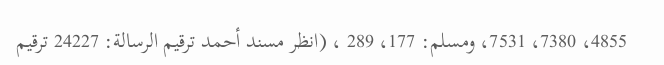4855، 7380، 7531، ومسلم: 177، 289 ، (انظر مسند أحمد ترقيم الرسالة: 24227 ترقیم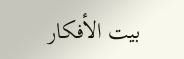بيت الأفكار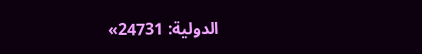الدولية: 24731»